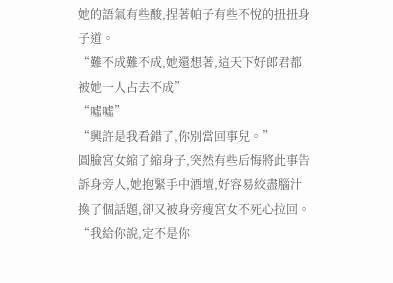她的語氣有些酸,捏著帕子有些不悅的扭扭身子道。
“難不成難不成,她還想著,這天下好郎君都被她一人占去不成”
“噓噓”
“興許是我看錯了,你別當回事兒。”
圓臉宮女縮了縮身子,突然有些后悔將此事告訴身旁人,她抱緊手中酒壇,好容易絞盡腦汁換了個話題,卻又被身旁瘦宮女不死心拉回。
“我給你說,定不是你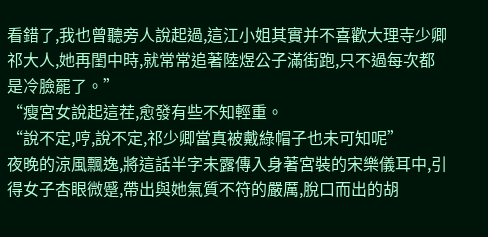看錯了,我也曾聽旁人說起過,這江小姐其實并不喜歡大理寺少卿祁大人,她再閨中時,就常常追著陸煜公子滿街跑,只不過每次都是冷臉罷了。”
“瘦宮女說起這茬,愈發有些不知輕重。
“說不定,哼,說不定,祁少卿當真被戴綠帽子也未可知呢”
夜晚的涼風飄逸,將這話半字未露傳入身著宮裝的宋樂儀耳中,引得女子杏眼微蹙,帶出與她氣質不符的嚴厲,脫口而出的胡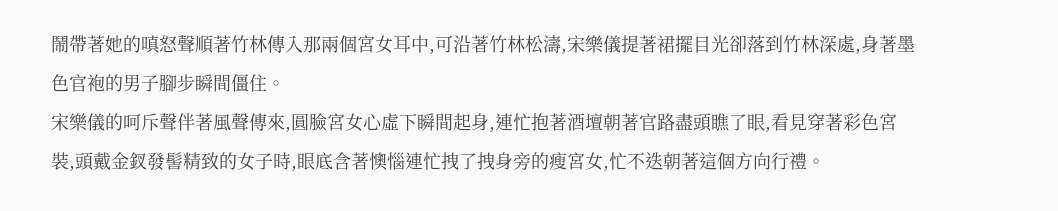鬧帶著她的嗔怒聲順著竹林傳入那兩個宮女耳中,可沿著竹林松濤,宋樂儀提著裙擺目光卻落到竹林深處,身著墨色官袍的男子腳步瞬間僵住。
宋樂儀的呵斥聲伴著風聲傳來,圓臉宮女心虛下瞬間起身,連忙抱著酒壇朝著官路盡頭瞧了眼,看見穿著彩色宮裝,頭戴金釵發髻精致的女子時,眼底含著懊惱連忙拽了拽身旁的瘦宮女,忙不迭朝著這個方向行禮。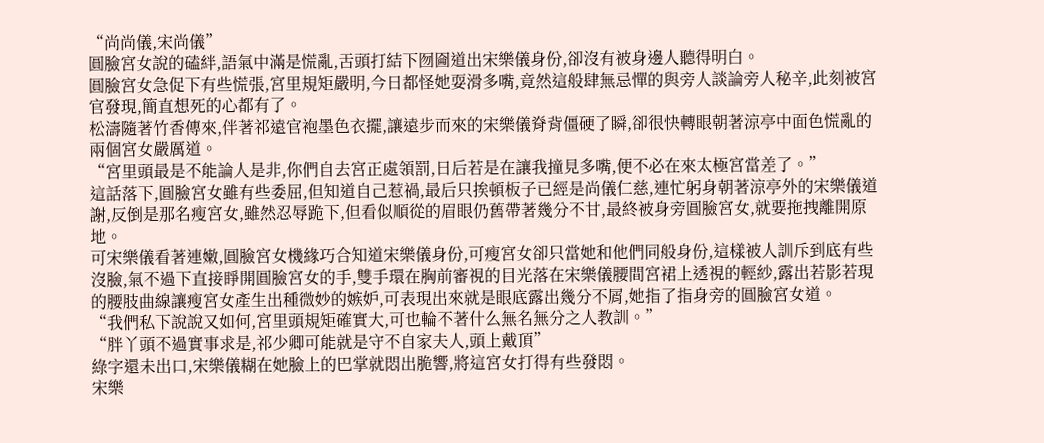“尚尚儀,宋尚儀”
圓臉宮女說的磕絆,語氣中滿是慌亂,舌頭打結下囫圇道出宋樂儀身份,卻沒有被身邊人聽得明白。
圓臉宮女急促下有些慌張,宮里規矩嚴明,今日都怪她耍滑多嘴,竟然這般肆無忌憚的與旁人談論旁人秘辛,此刻被宮官發現,簡直想死的心都有了。
松濤隨著竹香傳來,伴著祁遠官袍墨色衣擺,讓遠步而來的宋樂儀脊背僵硬了瞬,卻很快轉眼朝著涼亭中面色慌亂的兩個宮女嚴厲道。
“宮里頭最是不能論人是非,你們自去宮正處領罰,日后若是在讓我撞見多嘴,便不必在來太極宮當差了。”
這話落下,圓臉宮女雖有些委屈,但知道自己惹禍,最后只挨頓板子已經是尚儀仁慈,連忙躬身朝著涼亭外的宋樂儀道謝,反倒是那名瘦宮女,雖然忍辱跪下,但看似順從的眉眼仍舊帶著幾分不甘,最終被身旁圓臉宮女,就要拖拽離開原地。
可宋樂儀看著連嫩,圓臉宮女機緣巧合知道宋樂儀身份,可瘦宮女卻只當她和他們同般身份,這樣被人訓斥到底有些沒臉,氣不過下直接睜開圓臉宮女的手,雙手環在胸前審視的目光落在宋樂儀腰間宮裙上透視的輕紗,露出若影若現的腰肢曲線讓瘦宮女產生出種微妙的嫉妒,可表現出來就是眼底露出幾分不屑,她指了指身旁的圓臉宮女道。
“我們私下說說又如何,宮里頭規矩確實大,可也輪不著什么無名無分之人教訓。”
“胖丫頭不過實事求是,祁少卿可能就是守不自家夫人,頭上戴頂”
綠字還未出口,宋樂儀糊在她臉上的巴掌就悶出脆響,將這宮女打得有些發悶。
宋樂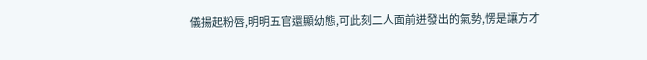儀揚起粉唇,明明五官還顯幼態,可此刻二人面前迸發出的氣勢,愣是讓方才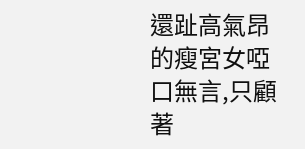還趾高氣昂的瘦宮女啞口無言,只顧著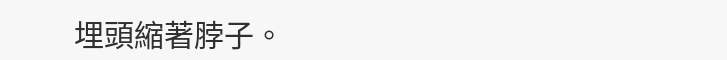埋頭縮著脖子。